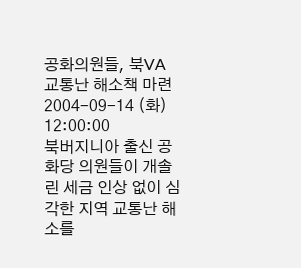공화의원들, 북VA 교통난 해소책 마련
2004-09-14 (화) 12:00:00
북버지니아 출신 공화당 의원들이 개솔린 세금 인상 없이 심각한 지역 교통난 해소를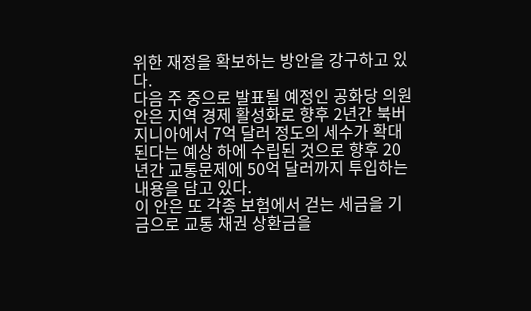위한 재정을 확보하는 방안을 강구하고 있다.
다음 주 중으로 발표될 예정인 공화당 의원 안은 지역 경제 활성화로 향후 2년간 북버지니아에서 7억 달러 정도의 세수가 확대된다는 예상 하에 수립된 것으로 향후 20년간 교통문제에 50억 달러까지 투입하는 내용을 담고 있다.
이 안은 또 각종 보험에서 걷는 세금을 기금으로 교통 채권 상환금을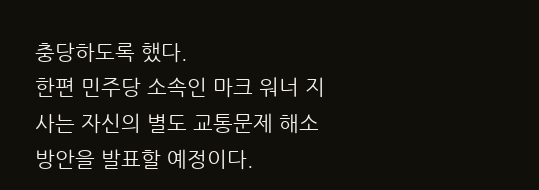충당하도록 했다.
한편 민주당 소속인 마크 워너 지사는 자신의 별도 교통문제 해소 방안을 발표할 예정이다.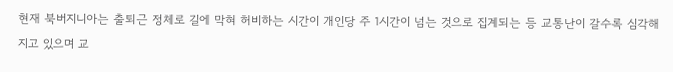현재 북버지니아는 출퇴근 정체로 길에 막혀 허비하는 시간이 개인당 주 1시간이 넘는 것으로 집계되는 등 교통난이 갈수록 심각해지고 있으며 교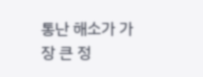통난 해소가 가장 큰 정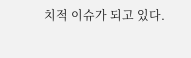치적 이슈가 되고 있다.